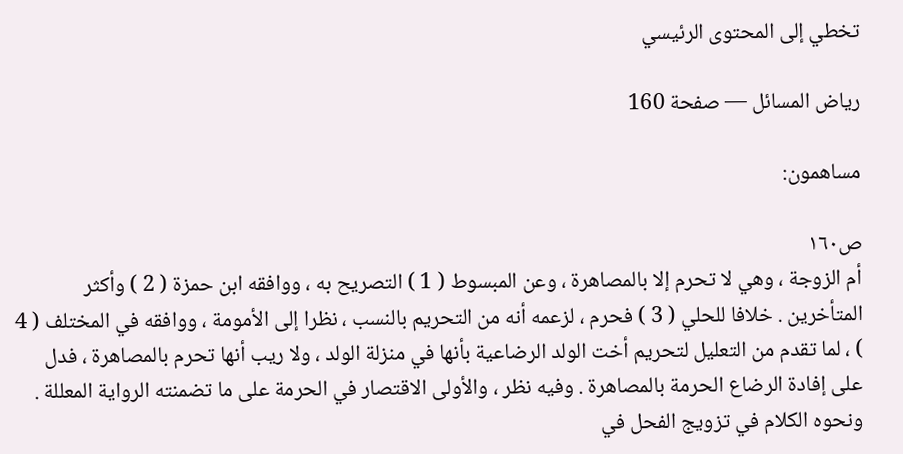تخطي إلى المحتوى الرئيسي

رياض المسائل — صفحة 160

مساهمون:

ص١٦٠
أم الزوجة ، وهي لا تحرم إلا بالمصاهرة ، وعن المبسوط ( 1 ) التصريح به ، ووافقه ابن حمزة ( 2 ) وأكثر المتأخرين . خلافا للحلي ( 3 ) فحرم ، لزعمه أنه من التحريم بالنسب ، نظرا إلى الأمومة ، ووافقه في المختلف ( 4 ) ، لما تقدم من التعليل لتحريم أخت الولد الرضاعية بأنها في منزلة الولد ، ولا ريب أنها تحرم بالمصاهرة ، فدل على إفادة الرضاع الحرمة بالمصاهرة . وفيه نظر ، والأولى الاقتصار في الحرمة على ما تضمنته الرواية المعللة . ونحوه الكلام في تزويج الفحل في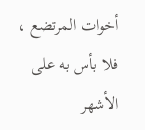أخوات المرتضع ، فلا بأس به على الأشهر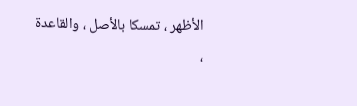الأظهر ، تمسكا بالأصل ، والقاعدة ،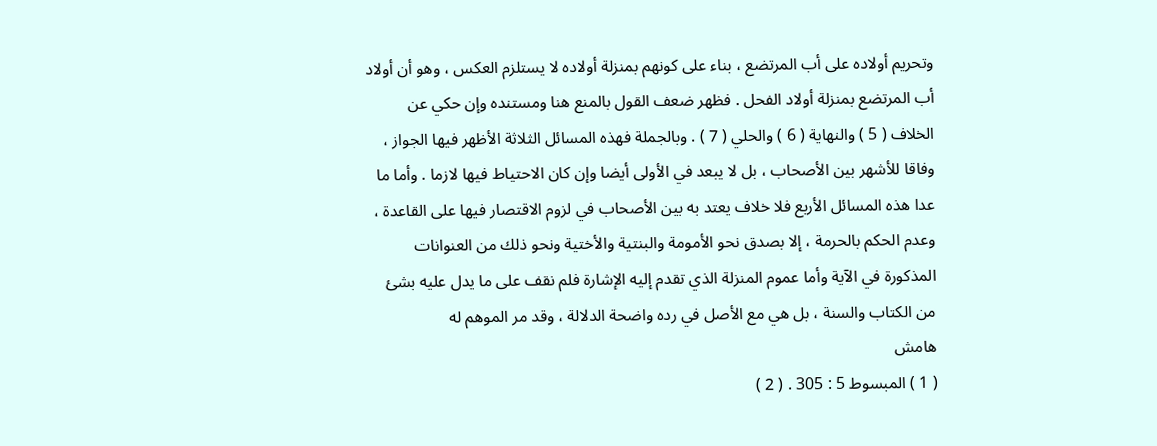وتحريم أولاده على أب المرتضع ، بناء على كونهم بمنزلة أولاده لا يستلزم العكس ، وهو أن أولاد أب المرتضع بمنزلة أولاد الفحل . فظهر ضعف القول بالمنع هنا ومستنده وإن حكي عن الخلاف ( 5 ) والنهاية ( 6 ) والحلي ( 7 ) . وبالجملة فهذه المسائل الثلاثة الأظهر فيها الجواز ، وفاقا للأشهر بين الأصحاب ، بل لا يبعد في الأولى أيضا وإن كان الاحتياط فيها لازما . وأما ما عدا هذه المسائل الأربع فلا خلاف يعتد به بين الأصحاب في لزوم الاقتصار فيها على القاعدة ، وعدم الحكم بالحرمة ، إلا بصدق نحو الأمومة والبنتية والأختية ونحو ذلك من العنوانات المذكورة في الآية وأما عموم المنزلة الذي تقدم إليه الإشارة فلم نقف على ما يدل عليه بشئ من الكتاب والسنة ، بل هي مع الأصل في رده واضحة الدلالة ، وقد مر الموهم له
هامش
( 1 ) المبسوط 5 : 305 . ( 2 )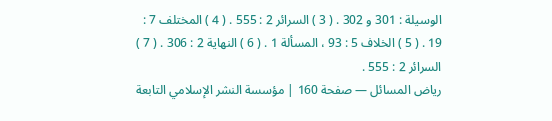الوسيلة : 301 و 302 . ( 3 ) السرائر 2 : 555 . ( 4 ) المختلف 7 : 19 . ( 5 ) الخلاف 5 : 93 ، المسألة 1 . ( 6 ) النهاية 2 : 306 . ( 7 ) السرائر 2 : 555 .
رياض المسائل — صفحة 160 | مؤسسة النشر الإسلامي التابعة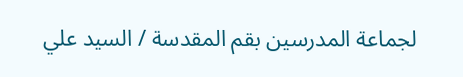لجماعة المدرسين بقم المقدسة / السيد علي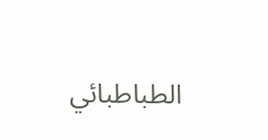الطباطبائي